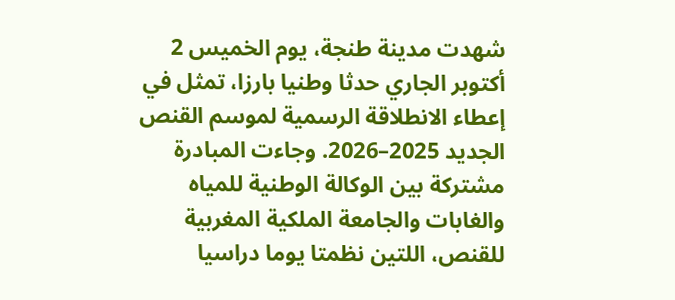شهدت مدينة طنجة، يوم الخميس 2 أكتوبر الجاري حدثا وطنيا بارزا، تمثل في إعطاء الانطلاقة الرسمية لموسم القنص الجديد 2025–2026. وجاءت المبادرة مشتركة بين الوكالة الوطنية للمياه والغابات والجامعة الملكية المغربية للقنص، اللتين نظمتا يوما دراسيا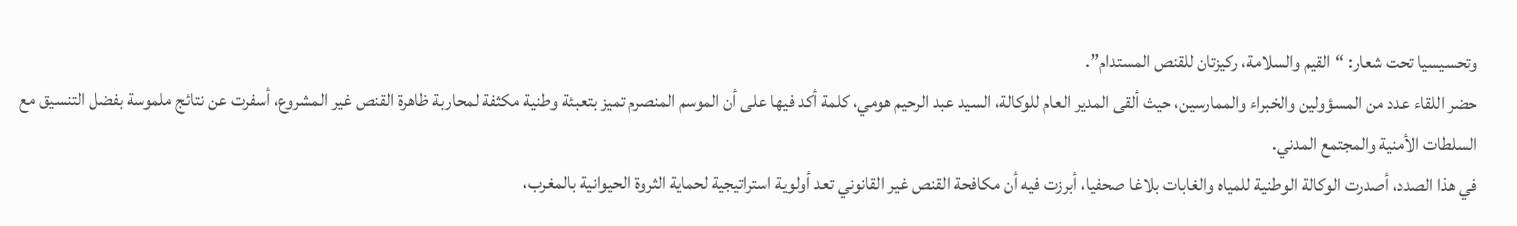وتحسيسيا تحت شعار: “القيم والسلامة، ركيزتان للقنص المستدام”.
حضر اللقاء عدد من المسؤولين والخبراء والممارسين، حيث ألقى المدير العام للوكالة، السيد عبد الرحيم هومي، كلمة أكد فيها على أن الموسم المنصرم تميز بتعبئة وطنية مكثفة لمحاربة ظاهرة القنص غير المشروع، أسفرت عن نتائج ملموسة بفضل التنسيق مع السلطات الأمنية والمجتمع المدني.
في هذا الصدد، أصدرت الوكالة الوطنية للمياه والغابات بلاغا صحفيا، أبرزت فيه أن مكافحة القنص غير القانوني تعد أولوية استراتيجية لحماية الثروة الحيوانية بالمغرب،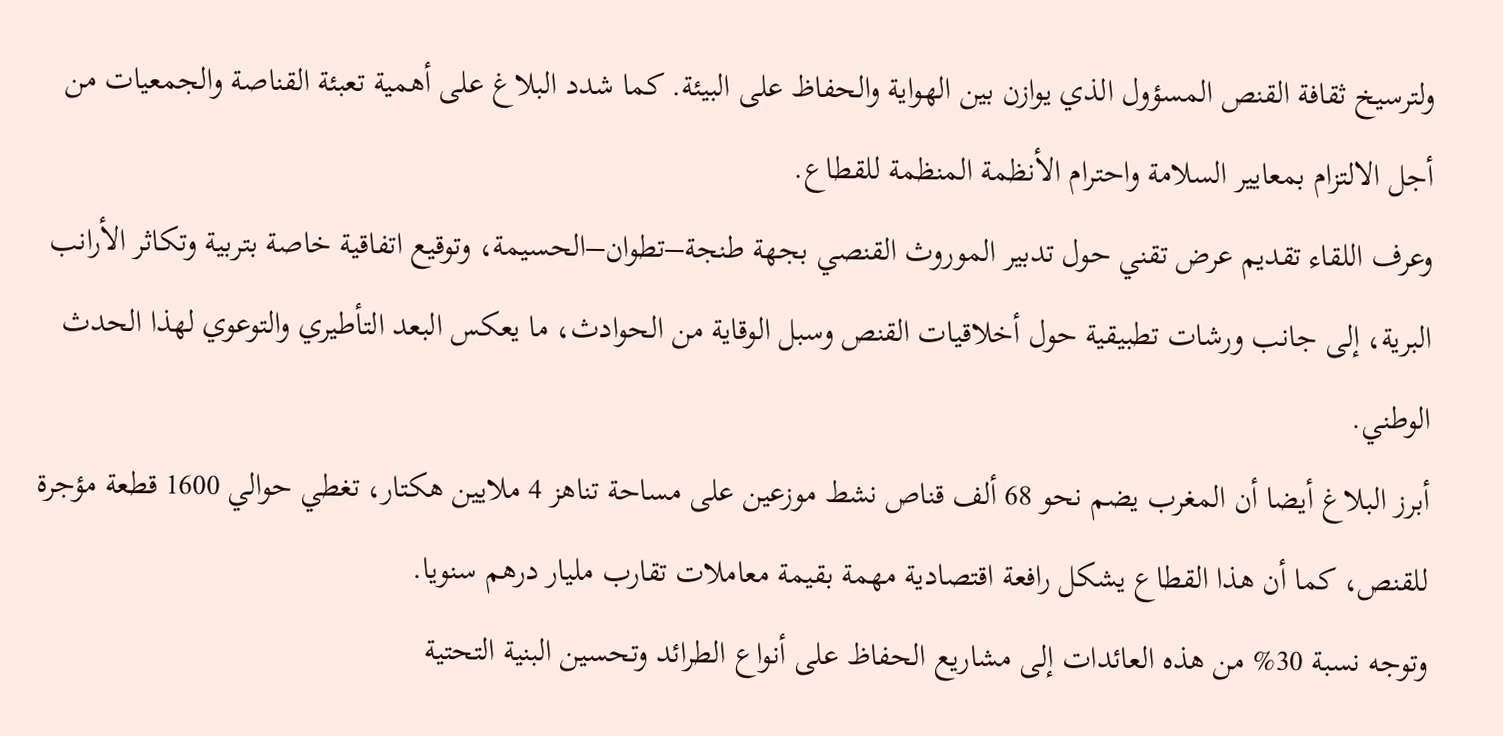ولترسيخ ثقافة القنص المسؤول الذي يوازن بين الهواية والحفاظ على البيئة. كما شدد البلاغ على أهمية تعبئة القناصة والجمعيات من أجل الالتزام بمعايير السلامة واحترام الأنظمة المنظمة للقطاع.
وعرف اللقاء تقديم عرض تقني حول تدبير الموروث القنصي بجهة طنجة–تطوان–الحسيمة، وتوقيع اتفاقية خاصة بتربية وتكاثر الأرانب البرية، إلى جانب ورشات تطبيقية حول أخلاقيات القنص وسبل الوقاية من الحوادث، ما يعكس البعد التأطيري والتوعوي لهذا الحدث الوطني.
أبرز البلاغ أيضا أن المغرب يضم نحو 68 ألف قناص نشط موزعين على مساحة تناهز 4 ملايين هكتار، تغطي حوالي 1600 قطعة مؤجرة للقنص، كما أن هذا القطاع يشكل رافعة اقتصادية مهمة بقيمة معاملات تقارب مليار درهم سنويا.
وتوجه نسبة 30% من هذه العائدات إلى مشاريع الحفاظ على أنواع الطرائد وتحسين البنية التحتية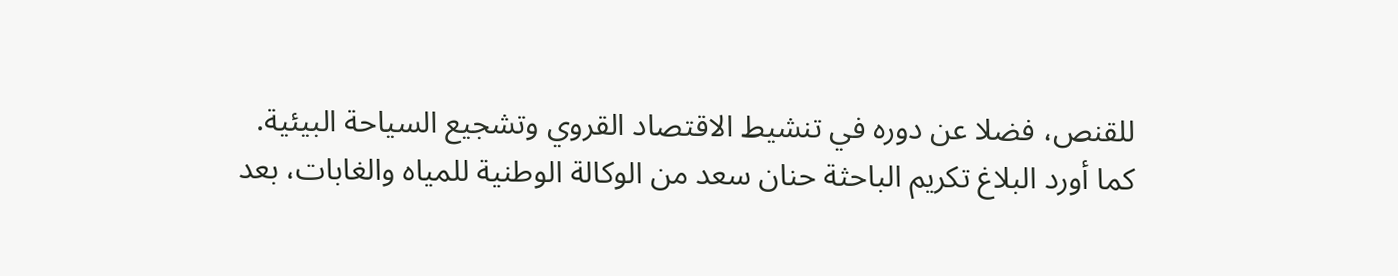للقنص، فضلا عن دوره في تنشيط الاقتصاد القروي وتشجيع السياحة البيئية.
كما أورد البلاغ تكريم الباحثة حنان سعد من الوكالة الوطنية للمياه والغابات، بعد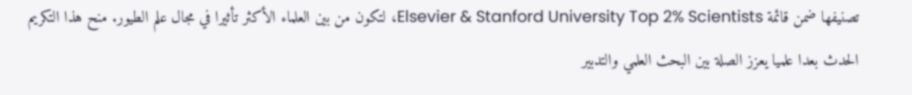تصنيفها ضمن قائمة Elsevier & Stanford University Top 2% Scientists، لتكون من بين العلماء الأكثر تأثيرا في مجال علم الطيور. منح هذا التكريم الحدث بعدا علميا يعزز الصلة بين البحث العلمي والتدبير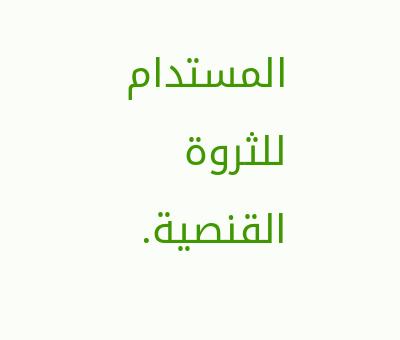المستدام للثروة القنصية.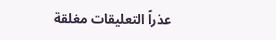عذراً التعليقات مغلقة